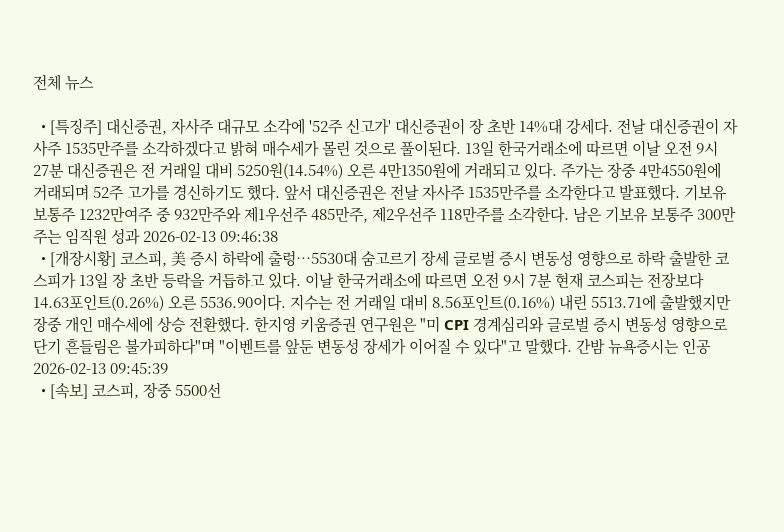전체 뉴스

  • [특징주] 대신증권, 자사주 대규모 소각에 '52주 신고가' 대신증권이 장 초반 14%대 강세다. 전날 대신증권이 자사주 1535만주를 소각하겠다고 밝혀 매수세가 몰린 것으로 풀이된다. 13일 한국거래소에 따르면 이날 오전 9시 27분 대신증권은 전 거래일 대비 5250원(14.54%) 오른 4만1350원에 거래되고 있다. 주가는 장중 4만4550원에 거래되며 52주 고가를 경신하기도 했다. 앞서 대신증권은 전날 자사주 1535만주를 소각한다고 발표했다. 기보유 보통주 1232만여주 중 932만주와 제1우선주 485만주, 제2우선주 118만주를 소각한다. 남은 기보유 보통주 300만주는 임직원 성과 2026-02-13 09:46:38
  • [개장시황] 코스피, 美 증시 하락에 출렁…5530대 숨고르기 장세 글로벌 증시 변동성 영향으로 하락 출발한 코스피가 13일 장 초반 등락을 거듭하고 있다. 이날 한국거래소에 따르면 오전 9시 7분 현재 코스피는 전장보다 14.63포인트(0.26%) 오른 5536.90이다. 지수는 전 거래일 대비 8.56포인트(0.16%) 내린 5513.71에 출발했지만 장중 개인 매수세에 상승 전환했다. 한지영 키움증권 연구원은 "미 CPI 경계심리와 글로벌 증시 변동성 영향으로 단기 흔들림은 불가피하다"며 "이벤트를 앞둔 변동성 장세가 이어질 수 있다"고 말했다. 간밤 뉴욕증시는 인공 2026-02-13 09:45:39
  • [속보] 코스피, 장중 5500선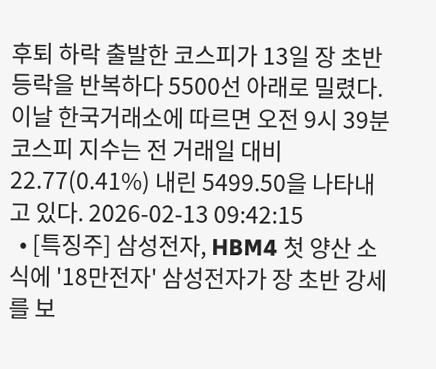후퇴 하락 출발한 코스피가 13일 장 초반 등락을 반복하다 5500선 아래로 밀렸다. 이날 한국거래소에 따르면 오전 9시 39분 코스피 지수는 전 거래일 대비 22.77(0.41%) 내린 5499.50을 나타내고 있다. 2026-02-13 09:42:15
  • [특징주] 삼성전자, HBM4 첫 양산 소식에 '18만전자' 삼성전자가 장 초반 강세를 보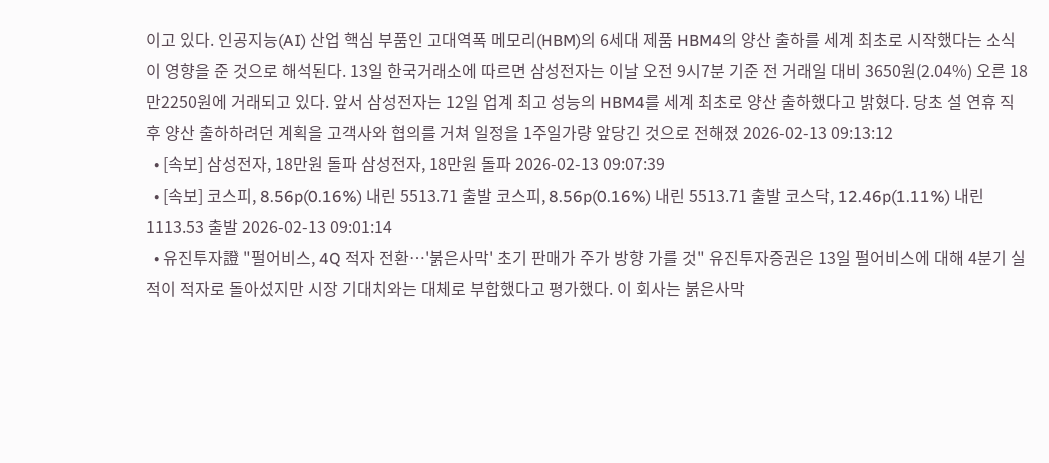이고 있다. 인공지능(AI) 산업 핵심 부품인 고대역폭 메모리(HBM)의 6세대 제품 HBM4의 양산 출하를 세계 최초로 시작했다는 소식이 영향을 준 것으로 해석된다. 13일 한국거래소에 따르면 삼성전자는 이날 오전 9시7분 기준 전 거래일 대비 3650원(2.04%) 오른 18만2250원에 거래되고 있다. 앞서 삼성전자는 12일 업계 최고 성능의 HBM4를 세계 최초로 양산 출하했다고 밝혔다. 당초 설 연휴 직후 양산 출하하려던 계획을 고객사와 협의를 거쳐 일정을 1주일가량 앞당긴 것으로 전해졌 2026-02-13 09:13:12
  • [속보] 삼성전자, 18만원 돌파 삼성전자, 18만원 돌파 2026-02-13 09:07:39
  • [속보] 코스피, 8.56p(0.16%) 내린 5513.71 출발 코스피, 8.56p(0.16%) 내린 5513.71 출발 코스닥, 12.46p(1.11%) 내린 1113.53 출발 2026-02-13 09:01:14
  • 유진투자證 "펄어비스, 4Q 적자 전환…'붉은사막' 초기 판매가 주가 방향 가를 것" 유진투자증권은 13일 펄어비스에 대해 4분기 실적이 적자로 돌아섰지만 시장 기대치와는 대체로 부합했다고 평가했다. 이 회사는 붉은사막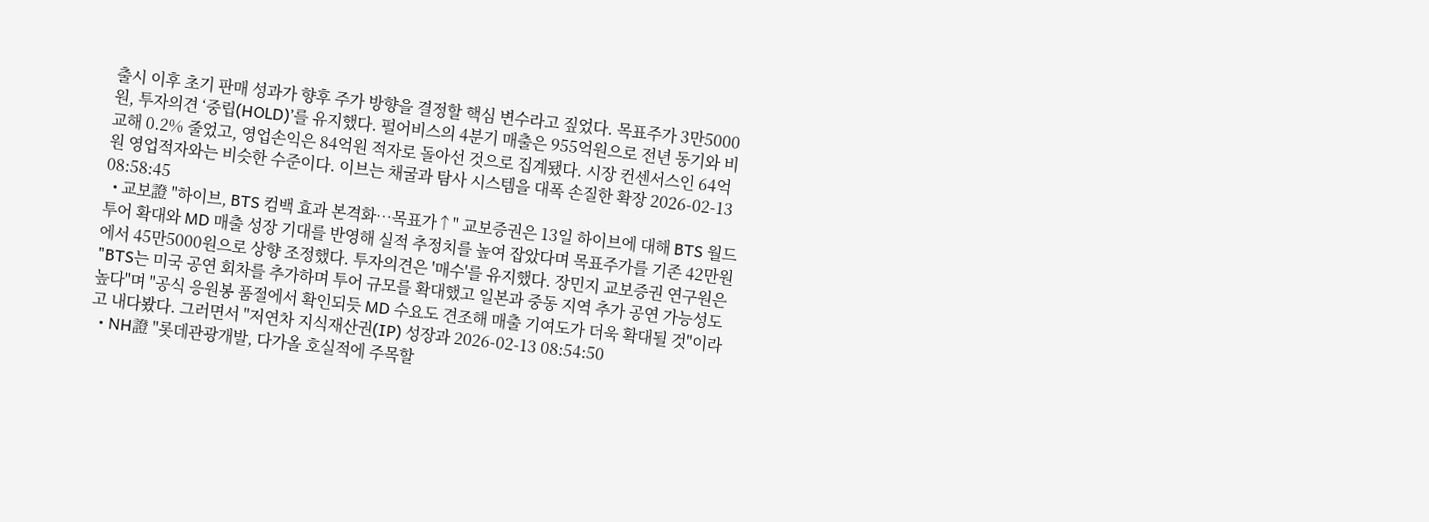출시 이후 초기 판매 성과가 향후 주가 방향을 결정할 핵심 변수라고 짚었다. 목표주가 3만5000원, 투자의견 ‘중립(HOLD)’를 유지했다. 펄어비스의 4분기 매출은 955억원으로 전년 동기와 비교해 0.2% 줄었고, 영업손익은 84억원 적자로 돌아선 것으로 집계됐다. 시장 컨센서스인 64억원 영업적자와는 비슷한 수준이다. 이브는 채굴과 탐사 시스템을 대폭 손질한 확장 2026-02-13 08:58:45
  • 교보證 "하이브, BTS 컴백 효과 본격화…목표가↑" 교보증권은 13일 하이브에 대해 BTS 월드투어 확대와 MD 매출 성장 기대를 반영해 실적 추정치를 높여 잡았다며 목표주가를 기존 42만원에서 45만5000원으로 상향 조정했다. 투자의견은 '매수'를 유지했다. 장민지 교보증권 연구원은 "BTS는 미국 공연 회차를 추가하며 투어 규모를 확대했고 일본과 중동 지역 추가 공연 가능성도 높다"며 "공식 응원봉 품절에서 확인되듯 MD 수요도 견조해 매출 기여도가 더욱 확대될 것"이라고 내다봤다. 그러면서 "저연차 지식재산권(IP) 성장과 2026-02-13 08:54:50
  • NH證 "롯데관광개발, 다가올 호실적에 주목할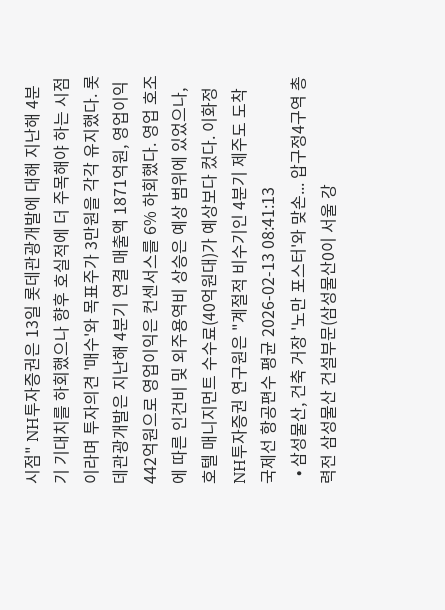시점" NH투자증권은 13일 롯데관광개발에 대해 지난해 4분기 기대치를 하회했으나 향후 호실적에 더 주목해야 하는 시점이라며 투자의견 '매수'와 목표주가 3만원을 각각 유지했다. 롯데관광개발은 지난해 4분기 연결 매출액 1871억원, 영업이익 442억원으로 영업이익은 컨센서스를 6% 하회했다. 영업 호조에 따른 인건비 및 외주용역비 상승은 예상 범위에 있었으나, 호텔 매니지먼트 수수료(40억원대)가 예상보다 컸다. 이화정 NH투자증권 연구원은 "계절적 비수기인 4분기 제주도 도착 국제선 항공편수 평균 2026-02-13 08:41:13
  • 삼성물산, 건축 거장 '노만 포스터'와 맞손... 압구정4구역 총력전 삼성물산 건설부문(삼성물산0이 서울 강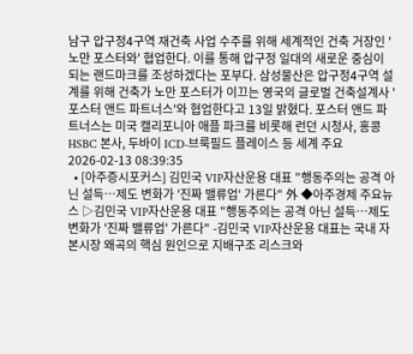남구 압구정4구역 재건축 사업 수주를 위해 세계적인 건축 거장인 '노만 포스터와' 협업한다. 이를 통해 압구정 일대의 새로운 중심이 되는 랜드마크를 조성하겠다는 포부다. 삼성물산은 압구정4구역 설계를 위해 건축가 노만 포스터가 이끄는 영국의 글로벌 건축설계사 '포스터 앤드 파트너스'와 협업한다고 13일 밝혔다. 포스터 앤드 파트너스는 미국 캘리포니아 애플 파크를 비롯해 런던 시청사, 홍콩 HSBC 본사, 두바이 ICD-브룩필드 플레이스 등 세계 주요 2026-02-13 08:39:35
  • [아주증시포커스] 김민국 VIP자산운용 대표 "행동주의는 공격 아닌 설득…제도 변화가 '진짜 밸류업' 가른다" 外 ◆아주경제 주요뉴스 ▷김민국 VIP자산운용 대표 "행동주의는 공격 아닌 설득…제도 변화가 '진짜 밸류업' 가른다" -김민국 VIP자산운용 대표는 국내 자본시장 왜곡의 핵심 원인으로 지배구조 리스크와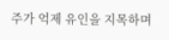주가 억제 유인을 지목하며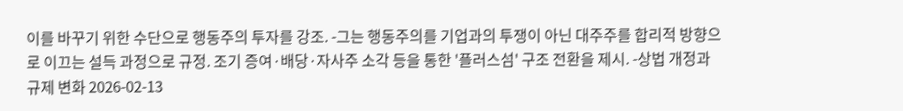이를 바꾸기 위한 수단으로 행동주의 투자를 강조. -그는 행동주의를 기업과의 투쟁이 아닌 대주주를 합리적 방향으로 이끄는 설득 과정으로 규정. 조기 증여·배당·자사주 소각 등을 통한 '플러스섬' 구조 전환을 제시. -상법 개정과 규제 변화 2026-02-13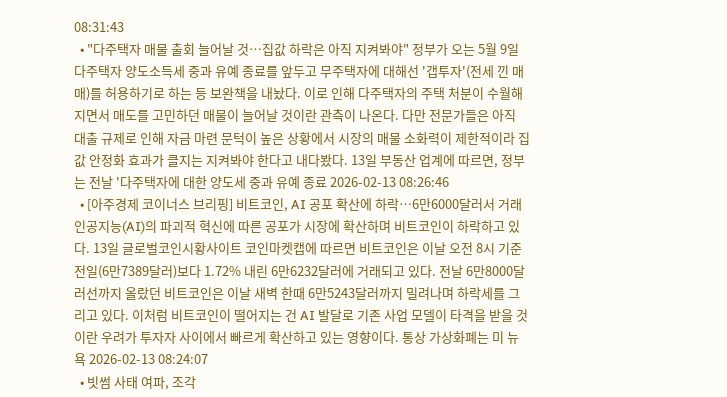08:31:43
  • "다주택자 매물 출회 늘어날 것…집값 하락은 아직 지켜봐야" 정부가 오는 5월 9일 다주택자 양도소득세 중과 유예 종료를 앞두고 무주택자에 대해선 '갭투자'(전세 낀 매매)를 허용하기로 하는 등 보완책을 내놨다. 이로 인해 다주택자의 주택 처분이 수월해지면서 매도를 고민하던 매물이 늘어날 것이란 관측이 나온다. 다만 전문가들은 아직 대출 규제로 인해 자금 마련 문턱이 높은 상황에서 시장의 매물 소화력이 제한적이라 집값 안정화 효과가 클지는 지켜봐야 한다고 내다봤다. 13일 부동산 업계에 따르면, 정부는 전날 '다주택자에 대한 양도세 중과 유예 종료 2026-02-13 08:26:46
  • [아주경제 코이너스 브리핑] 비트코인, AI 공포 확산에 하락…6만6000달러서 거래 인공지능(AI)의 파괴적 혁신에 따른 공포가 시장에 확산하며 비트코인이 하락하고 있다. 13일 글로벌코인시황사이트 코인마켓캡에 따르면 비트코인은 이날 오전 8시 기준 전일(6만7389달러)보다 1.72% 내린 6만6232달러에 거래되고 있다. 전날 6만8000달러선까지 올랐던 비트코인은 이날 새벽 한때 6만5243달러까지 밀려나며 하락세를 그리고 있다. 이처럼 비트코인이 떨어지는 건 AI 발달로 기존 사업 모델이 타격을 받을 것이란 우려가 투자자 사이에서 빠르게 확산하고 있는 영향이다. 통상 가상화폐는 미 뉴욕 2026-02-13 08:24:07
  • 빗썸 사태 여파, 조각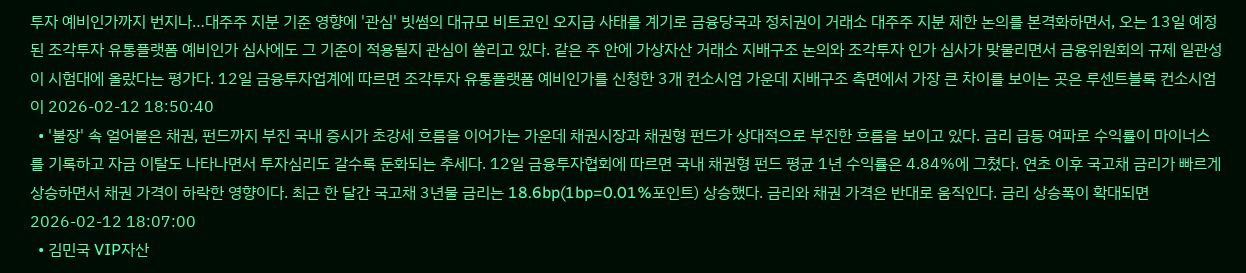투자 예비인가까지 번지나…대주주 지분 기준 영향에 '관심' 빗썸의 대규모 비트코인 오지급 사태를 계기로 금융당국과 정치권이 거래소 대주주 지분 제한 논의를 본격화하면서, 오는 13일 예정된 조각투자 유통플랫폼 예비인가 심사에도 그 기준이 적용될지 관심이 쏠리고 있다. 같은 주 안에 가상자산 거래소 지배구조 논의와 조각투자 인가 심사가 맞물리면서 금융위원회의 규제 일관성이 시험대에 올랐다는 평가다. 12일 금융투자업계에 따르면 조각투자 유통플랫폼 예비인가를 신청한 3개 컨소시엄 가운데 지배구조 측면에서 가장 큰 차이를 보이는 곳은 루센트블록 컨소시엄이 2026-02-12 18:50:40
  • '불장' 속 얼어붙은 채권, 펀드까지 부진 국내 증시가 초강세 흐름을 이어가는 가운데 채권시장과 채권형 펀드가 상대적으로 부진한 흐름을 보이고 있다. 금리 급등 여파로 수익률이 마이너스를 기록하고 자금 이탈도 나타나면서 투자심리도 갈수록 둔화되는 추세다. 12일 금융투자협회에 따르면 국내 채권형 펀드 평균 1년 수익률은 4.84%에 그쳤다. 연초 이후 국고채 금리가 빠르게 상승하면서 채권 가격이 하락한 영향이다. 최근 한 달간 국고채 3년물 금리는 18.6bp(1bp=0.01%포인트) 상승했다. 금리와 채권 가격은 반대로 움직인다. 금리 상승폭이 확대되면 2026-02-12 18:07:00
  • 김민국 VIP자산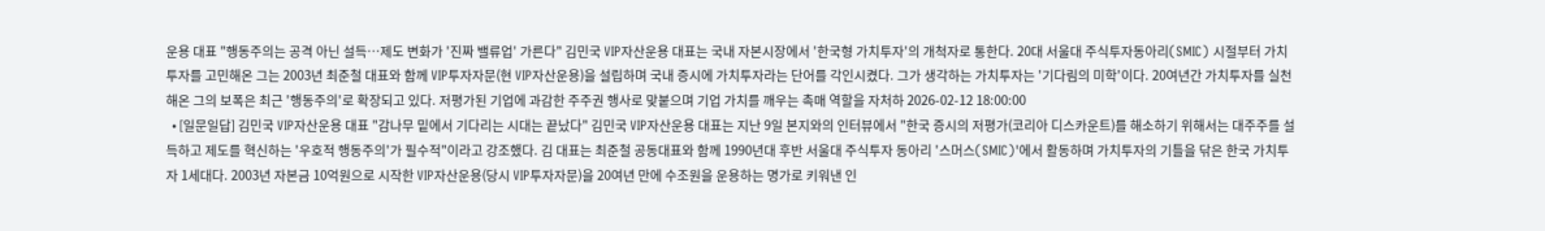운용 대표 "행동주의는 공격 아닌 설득…제도 변화가 '진짜 밸류업' 가른다" 김민국 VIP자산운용 대표는 국내 자본시장에서 '한국형 가치투자'의 개척자로 통한다. 20대 서울대 주식투자동아리(SMIC) 시절부터 가치투자를 고민해온 그는 2003년 최준철 대표와 함께 VIP투자자문(현 VIP자산운용)을 설립하며 국내 증시에 가치투자라는 단어를 각인시켰다. 그가 생각하는 가치투자는 '기다림의 미학'이다. 20여년간 가치투자를 실천해온 그의 보폭은 최근 '행동주의'로 확장되고 있다. 저평가된 기업에 과감한 주주권 행사로 맞붙으며 기업 가치를 깨우는 촉매 역할을 자처하 2026-02-12 18:00:00
  • [일문일답] 김민국 VIP자산운용 대표 "감나무 밑에서 기다리는 시대는 끝났다" 김민국 VIP자산운용 대표는 지난 9일 본지와의 인터뷰에서 "한국 증시의 저평가(코리아 디스카운트)를 해소하기 위해서는 대주주를 설득하고 제도를 혁신하는 '우호적 행동주의'가 필수적"이라고 강조했다. 김 대표는 최준철 공동대표와 함께 1990년대 후반 서울대 주식투자 동아리 '스머스(SMIC)'에서 활동하며 가치투자의 기틀을 닦은 한국 가치투자 1세대다. 2003년 자본금 10억원으로 시작한 VIP자산운용(당시 VIP투자자문)을 20여년 만에 수조원을 운용하는 명가로 키워낸 인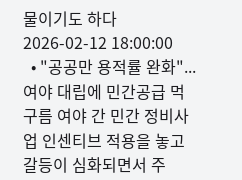물이기도 하다 2026-02-12 18:00:00
  • "공공만 용적률 완화"...여야 대립에 민간공급 먹구름 여야 간 민간 정비사업 인센티브 적용을 놓고 갈등이 심화되면서 주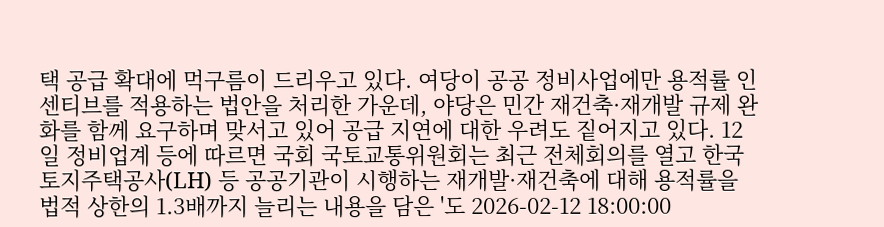택 공급 확대에 먹구름이 드리우고 있다. 여당이 공공 정비사업에만 용적률 인센티브를 적용하는 법안을 처리한 가운데, 야당은 민간 재건축·재개발 규제 완화를 함께 요구하며 맞서고 있어 공급 지연에 대한 우려도 짙어지고 있다. 12일 정비업계 등에 따르면 국회 국토교통위원회는 최근 전체회의를 열고 한국토지주택공사(LH) 등 공공기관이 시행하는 재개발·재건축에 대해 용적률을 법적 상한의 1.3배까지 늘리는 내용을 담은 '도 2026-02-12 18:00:00